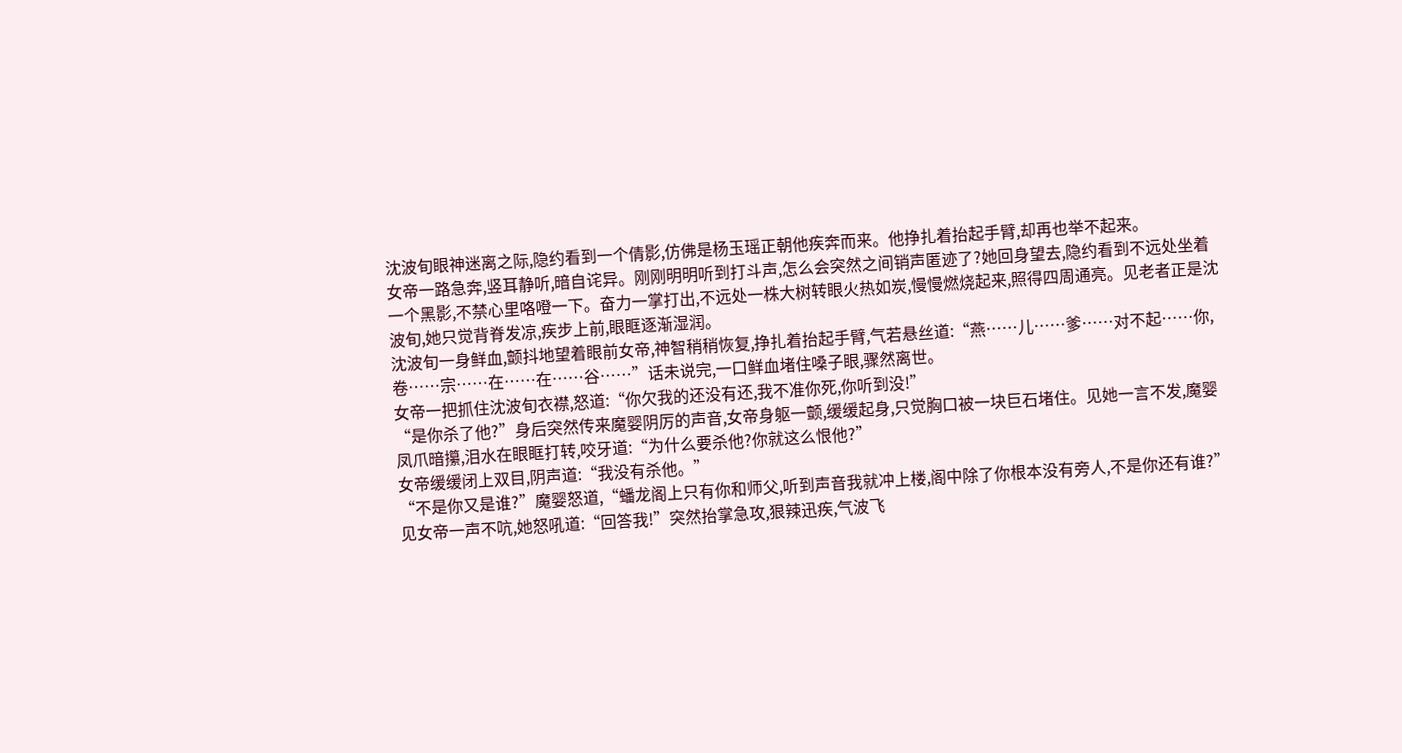沈波旬眼神迷离之际,隐约看到一个倩影,仿佛是杨玉瑶正朝他疾奔而来。他挣扎着抬起手臂,却再也举不起来。
女帝一路急奔,竖耳静听,暗自诧异。刚刚明明听到打斗声,怎么会突然之间销声匿迹了?她回身望去,隐约看到不远处坐着一个黑影,不禁心里咯噔一下。奋力一掌打出,不远处一株大树转眼火热如炭,慢慢燃烧起来,照得四周通亮。见老者正是沈波旬,她只觉背脊发凉,疾步上前,眼眶逐渐湿润。
沈波旬一身鲜血,颤抖地望着眼前女帝,神智稍稍恢复,挣扎着抬起手臂,气若悬丝道:“燕……儿……爹……对不起……你,卷……宗……在……在……谷……”话未说完,一口鲜血堵住嗓子眼,骤然离世。
女帝一把抓住沈波旬衣襟,怒道:“你欠我的还没有还,我不准你死,你听到没!”
“是你杀了他?”身后突然传来魔婴阴厉的声音,女帝身躯一颤,缓缓起身,只觉胸口被一块巨石堵住。见她一言不发,魔婴凤爪暗攥,泪水在眼眶打转,咬牙道:“为什么要杀他?你就这么恨他?”
女帝缓缓闭上双目,阴声道:“我没有杀他。”
“不是你又是谁?”魔婴怒道,“蟠龙阁上只有你和师父,听到声音我就冲上楼,阁中除了你根本没有旁人,不是你还有谁?”见女帝一声不吭,她怒吼道:“回答我!”突然抬掌急攻,狠辣迅疾,气波飞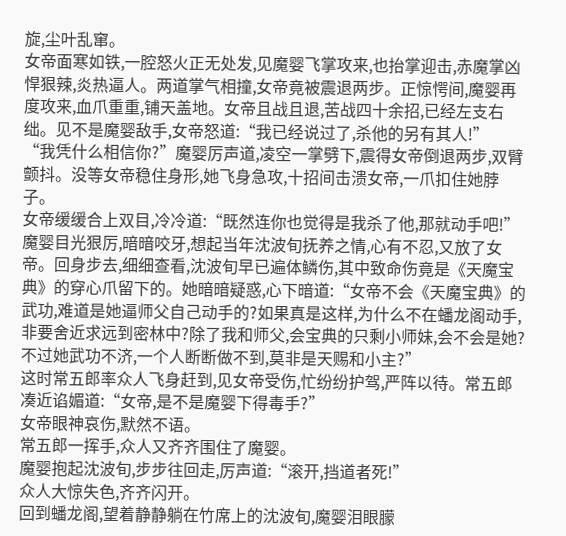旋,尘叶乱窜。
女帝面寒如铁,一腔怒火正无处发,见魔婴飞掌攻来,也抬掌迎击,赤魔掌凶悍狠辣,炎热逼人。两道掌气相撞,女帝竟被震退两步。正惊愕间,魔婴再度攻来,血爪重重,铺天盖地。女帝且战且退,苦战四十余招,已经左支右绌。见不是魔婴敌手,女帝怒道:“我已经说过了,杀他的另有其人!”
“我凭什么相信你?”魔婴厉声道,凌空一掌劈下,震得女帝倒退两步,双臂颤抖。没等女帝稳住身形,她飞身急攻,十招间击溃女帝,一爪扣住她脖子。
女帝缓缓合上双目,冷冷道:“既然连你也觉得是我杀了他,那就动手吧!”
魔婴目光狠厉,暗暗咬牙,想起当年沈波旬抚养之情,心有不忍,又放了女帝。回身步去,细细查看,沈波旬早已遍体鳞伤,其中致命伤竟是《天魔宝典》的穿心爪留下的。她暗暗疑惑,心下暗道:“女帝不会《天魔宝典》的武功,难道是她逼师父自己动手的?如果真是这样,为什么不在蟠龙阁动手,非要舍近求远到密林中?除了我和师父,会宝典的只剩小师妹,会不会是她?不过她武功不济,一个人断断做不到,莫非是天赐和小主?”
这时常五郎率众人飞身赶到,见女帝受伤,忙纷纷护驾,严阵以待。常五郎凑近谄媚道:“女帝,是不是魔婴下得毒手?”
女帝眼神哀伤,默然不语。
常五郎一挥手,众人又齐齐围住了魔婴。
魔婴抱起沈波旬,步步往回走,厉声道:“滚开,挡道者死!”
众人大惊失色,齐齐闪开。
回到蟠龙阁,望着静静躺在竹席上的沈波旬,魔婴泪眼朦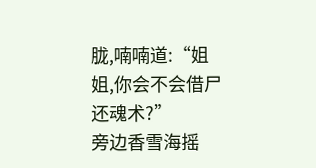胧,喃喃道:“姐姐,你会不会借尸还魂术?”
旁边香雪海摇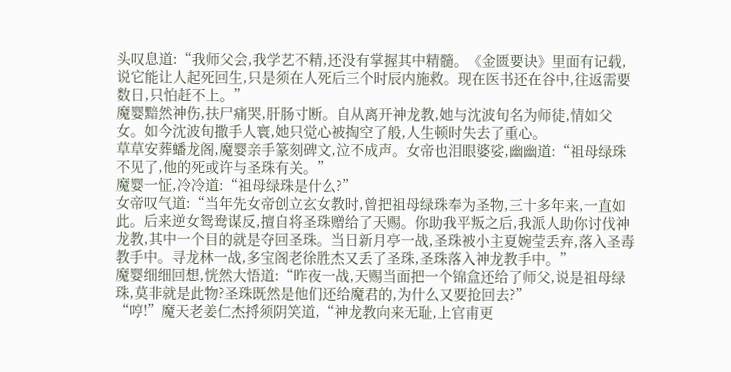头叹息道:“我师父会,我学艺不精,还没有掌握其中精髓。《金匮要诀》里面有记载,说它能让人起死回生,只是须在人死后三个时辰内施救。现在医书还在谷中,往返需要数日,只怕赶不上。”
魔婴黯然神伤,扶尸痛哭,肝肠寸断。自从离开神龙教,她与沈波旬名为师徒,情如父女。如今沈波旬撒手人寰,她只觉心被掏空了般,人生顿时失去了重心。
草草安葬蟠龙阁,魔婴亲手篆刻碑文,泣不成声。女帝也泪眼婆娑,幽幽道:“祖母绿珠不见了,他的死或许与圣珠有关。”
魔婴一怔,冷冷道:“祖母绿珠是什么?”
女帝叹气道:“当年先女帝创立玄女教时,曾把祖母绿珠奉为圣物,三十多年来,一直如此。后来逆女鸳鸯谋反,擅自将圣珠赠给了天赐。你助我平叛之后,我派人助你讨伐神龙教,其中一个目的就是夺回圣珠。当日新月亭一战,圣珠被小主夏婉莹丢弃,落入圣毒教手中。寻龙林一战,多宝阁老徐胜杰又丢了圣珠,圣珠落入神龙教手中。”
魔婴细细回想,恍然大悟道:“昨夜一战,天赐当面把一个锦盒还给了师父,说是祖母绿珠,莫非就是此物?圣珠既然是他们还给魔君的,为什么又要抢回去?”
“哼!”魔天老姜仁杰捋须阴笑道,“神龙教向来无耻,上官甫更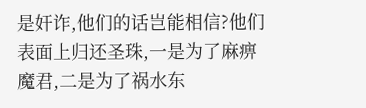是奸诈,他们的话岂能相信?他们表面上归还圣珠,一是为了麻痹魔君,二是为了祸水东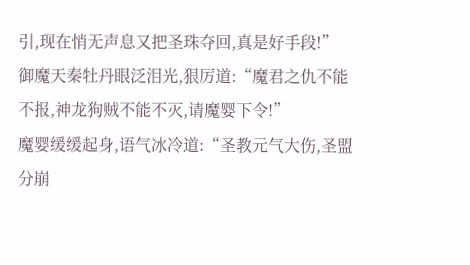引,现在悄无声息又把圣珠夺回,真是好手段!”
御魔天秦牡丹眼泛泪光,狠厉道:“魔君之仇不能不报,神龙狗贼不能不灭,请魔婴下令!”
魔婴缓缓起身,语气冰冷道:“圣教元气大伤,圣盟分崩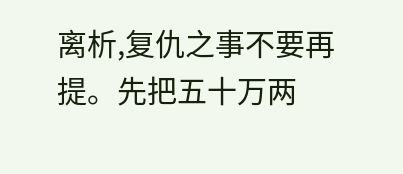离析,复仇之事不要再提。先把五十万两